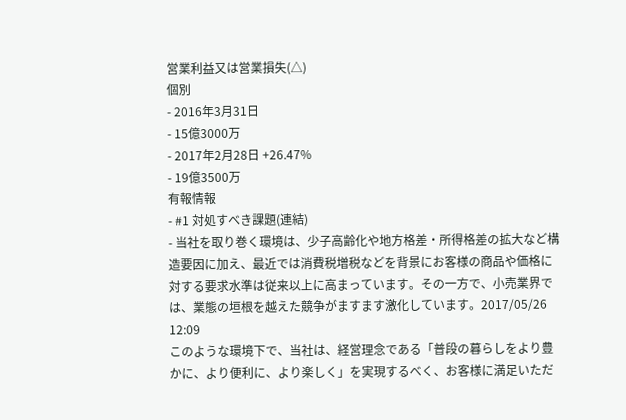営業利益又は営業損失(△)
個別
- 2016年3月31日
- 15億3000万
- 2017年2月28日 +26.47%
- 19億3500万
有報情報
- #1 対処すべき課題(連結)
- 当社を取り巻く環境は、少子高齢化や地方格差・所得格差の拡大など構造要因に加え、最近では消費税増税などを背景にお客様の商品や価格に対する要求水準は従来以上に高まっています。その一方で、小売業界では、業態の垣根を越えた競争がますます激化しています。2017/05/26 12:09
このような環境下で、当社は、経営理念である「普段の暮らしをより豊かに、より便利に、より楽しく」を実現するべく、お客様に満足いただ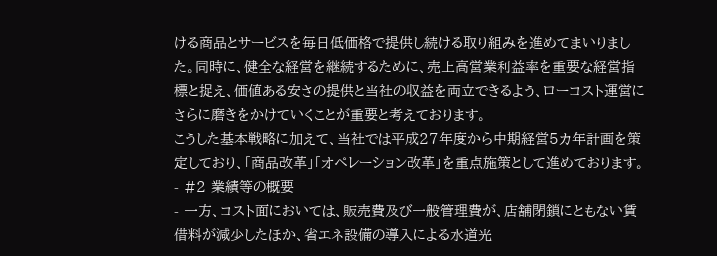ける商品とサービスを毎日低価格で提供し続ける取り組みを進めてまいりました。同時に、健全な経営を継続するために、売上高営業利益率を重要な経営指標と捉え、価値ある安さの提供と当社の収益を両立できるよう、ローコスト運営にさらに磨きをかけていくことが重要と考えております。
こうした基本戦略に加えて、当社では平成27年度から中期経営5カ年計画を策定しており、「商品改革」「オペレーション改革」を重点施策として進めております。 - #2 業績等の概要
- 一方、コスト面においては、販売費及び一般管理費が、店舗閉鎖にともない賃借料が減少したほか、省エネ設備の導入による水道光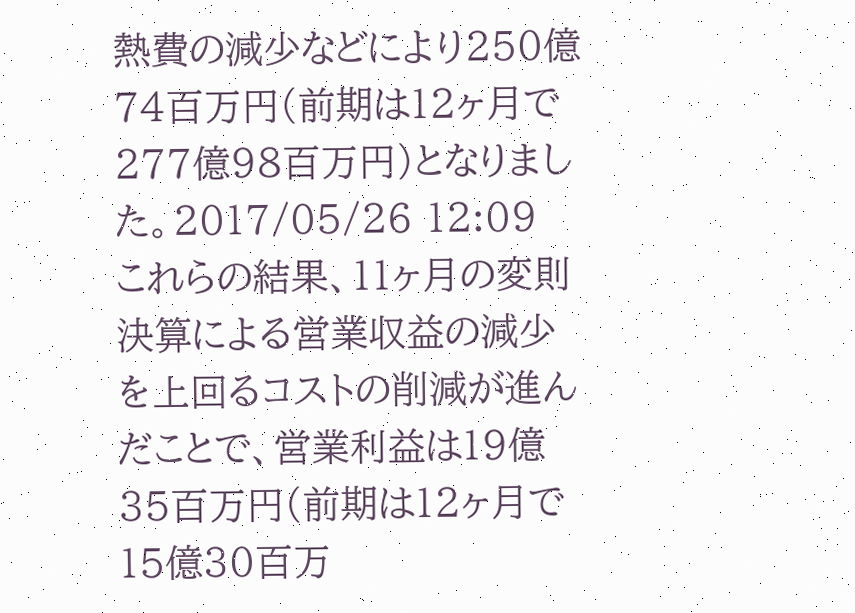熱費の減少などにより250億74百万円(前期は12ヶ月で277億98百万円)となりました。2017/05/26 12:09
これらの結果、11ヶ月の変則決算による営業収益の減少を上回るコストの削減が進んだことで、営業利益は19億35百万円(前期は12ヶ月で15億30百万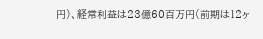円)、経常利益は23億60百万円(前期は12ヶ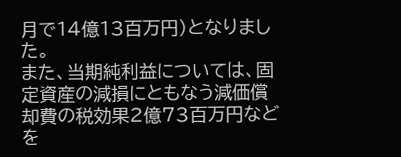月で14億13百万円)となりました。
また、当期純利益については、固定資産の減損にともなう減価償却費の税効果2億73百万円などを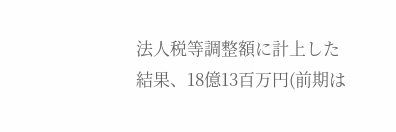法人税等調整額に計上した結果、18億13百万円(前期は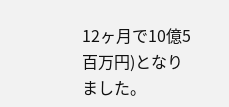12ヶ月で10億5百万円)となりました。